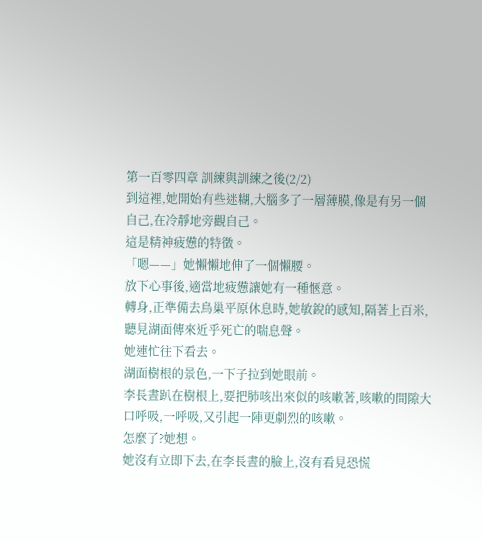第一百零四章 訓練與訓練之後(2/2)
到這裡,她開始有些迷糊,大腦多了一層薄膜,像是有另一個自己,在冷靜地旁觀自己。
這是精神疲憊的特徵。
「嗯——」她懶懶地伸了一個懶腰。
放下心事後,適當地疲憊讓她有一種愜意。
轉身,正準備去鳥巢平原休息時,她敏銳的感知,隔著上百米,聽見湖面傳來近乎死亡的喘息聲。
她連忙往下看去。
湖面樹根的景色,一下子拉到她眼前。
李長晝趴在樹根上,要把肺咳出來似的咳嗽著,咳嗽的間隙大口呼吸,一呼吸,又引起一陣更劇烈的咳嗽。
怎麼了?她想。
她沒有立即下去,在李長晝的臉上,沒有看見恐慌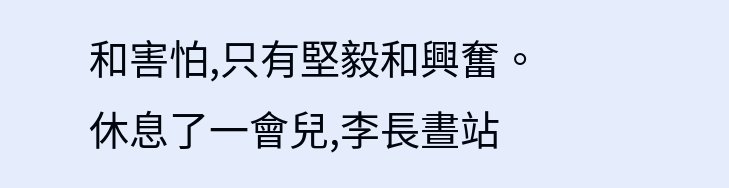和害怕,只有堅毅和興奮。
休息了一會兒,李長晝站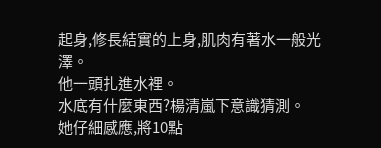起身,修長結實的上身,肌肉有著水一般光澤。
他一頭扎進水裡。
水底有什麼東西?楊清嵐下意識猜測。
她仔細感應,將10點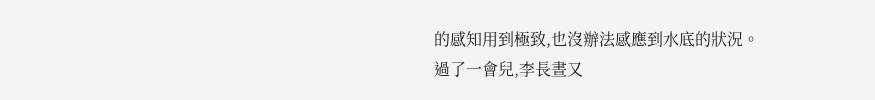的感知用到極致,也沒辦法感應到水底的狀況。
過了一會兒,李長晝又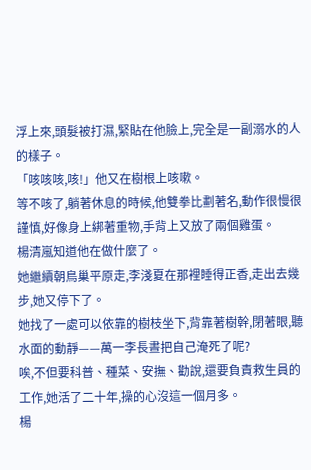浮上來,頭髮被打濕,緊貼在他臉上,完全是一副溺水的人的樣子。
「咳咳咳,咳!」他又在樹根上咳嗽。
等不咳了,躺著休息的時候,他雙拳比劃著名,動作很慢很謹慎,好像身上綁著重物,手背上又放了兩個雞蛋。
楊清嵐知道他在做什麼了。
她繼續朝鳥巢平原走,李淺夏在那裡睡得正香,走出去幾步,她又停下了。
她找了一處可以依靠的樹枝坐下,背靠著樹幹,閉著眼,聽水面的動靜——萬一李長晝把自己淹死了呢?
唉,不但要科普、種菜、安撫、勸說,還要負責救生員的工作,她活了二十年,操的心沒這一個月多。
楊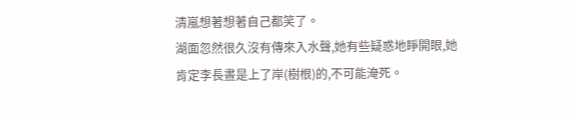清嵐想著想著自己都笑了。
湖面忽然很久沒有傳來入水聲,她有些疑惑地睜開眼,她肯定李長晝是上了岸(樹根)的,不可能淹死。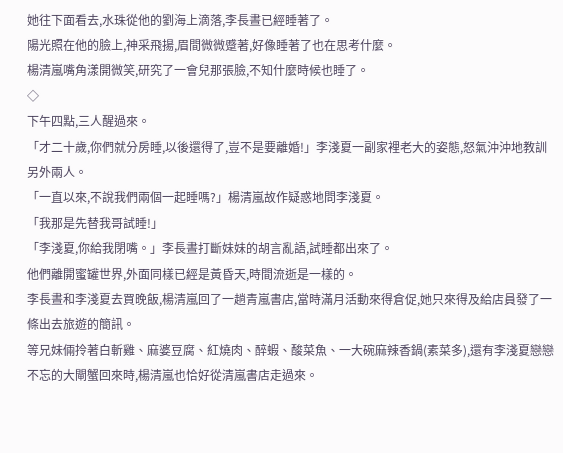她往下面看去,水珠從他的劉海上滴落,李長晝已經睡著了。
陽光照在他的臉上,神采飛揚,眉間微微蹙著,好像睡著了也在思考什麼。
楊清嵐嘴角漾開微笑,研究了一會兒那張臉,不知什麼時候也睡了。
◇
下午四點,三人醒過來。
「才二十歲,你們就分房睡,以後還得了,豈不是要離婚!」李淺夏一副家裡老大的姿態,怒氣沖沖地教訓另外兩人。
「一直以來,不說我們兩個一起睡嗎?」楊清嵐故作疑惑地問李淺夏。
「我那是先替我哥試睡!」
「李淺夏,你給我閉嘴。」李長晝打斷妹妹的胡言亂語,試睡都出來了。
他們離開蜜罐世界,外面同樣已經是黃昏天,時間流逝是一樣的。
李長晝和李淺夏去買晚飯,楊清嵐回了一趟青嵐書店,當時滿月活動來得倉促,她只來得及給店員發了一條出去旅遊的簡訊。
等兄妹倆拎著白斬雞、麻婆豆腐、紅燒肉、醉蝦、酸菜魚、一大碗麻辣香鍋(素菜多),還有李淺夏戀戀不忘的大閘蟹回來時,楊清嵐也恰好從清嵐書店走過來。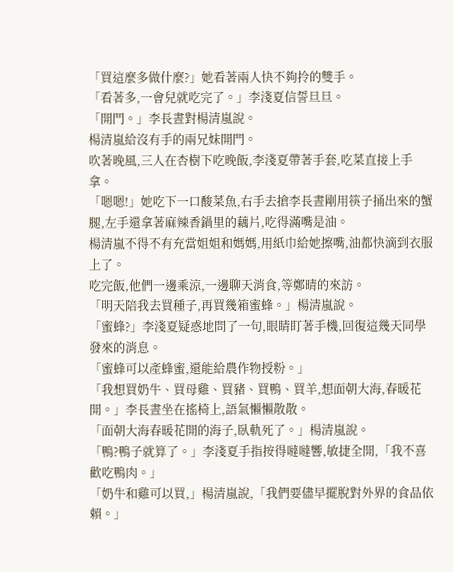「買這麼多做什麼?」她看著兩人快不夠拎的雙手。
「看著多,一會兒就吃完了。」李淺夏信誓旦旦。
「開門。」李長晝對楊清嵐說。
楊清嵐給沒有手的兩兄妹開門。
吹著晚風,三人在杏樹下吃晚飯,李淺夏帶著手套,吃菜直接上手拿。
「嗯嗯!」她吃下一口酸菜魚,右手去搶李長晝剛用筷子捅出來的蟹腿,左手還拿著麻辣香鍋里的藕片,吃得滿嘴是油。
楊清嵐不得不有充當姐姐和媽媽,用紙巾給她擦嘴,油都快滴到衣服上了。
吃完飯,他們一邊乘涼,一邊聊天消食,等鄭晴的來訪。
「明天陪我去買種子,再買幾箱蜜蜂。」楊清嵐說。
「蜜蜂?」李淺夏疑惑地問了一句,眼睛盯著手機,回復這幾天同學發來的消息。
「蜜蜂可以產蜂蜜,還能給農作物授粉。」
「我想買奶牛、買母雞、買豬、買鴨、買羊,想面朝大海,春暖花開。」李長晝坐在搖椅上,語氣懶懶散散。
「面朝大海春暖花開的海子,臥軌死了。」楊清嵐說。
「鴨?鴨子就算了。」李淺夏手指按得噠噠響,敏捷全開,「我不喜歡吃鴨肉。」
「奶牛和雞可以買,」楊清嵐說,「我們要儘早擺脫對外界的食品依賴。」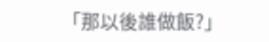「那以後誰做飯?」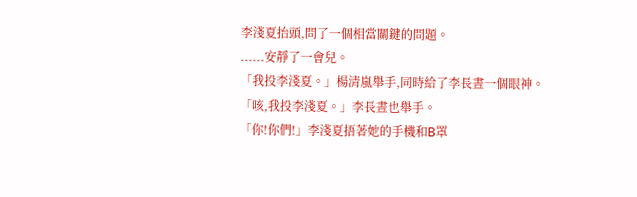李淺夏抬頭,問了一個相當關鍵的問題。
......安靜了一會兒。
「我投李淺夏。」楊清嵐舉手,同時給了李長晝一個眼神。
「咳,我投李淺夏。」李長晝也舉手。
「你!你們!」李淺夏捂著她的手機和B罩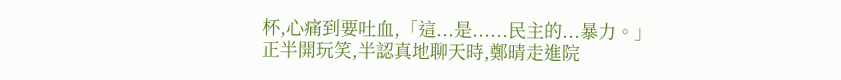杯,心痛到要吐血,「這...是......民主的...暴力。」
正半開玩笑,半認真地聊天時,鄭晴走進院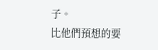子。
比他們預想的要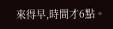來得早,時間才6點。